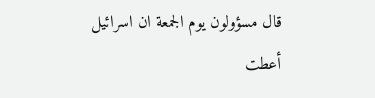قال مسؤولون يوم الجمعة ان اسرائيل أعطت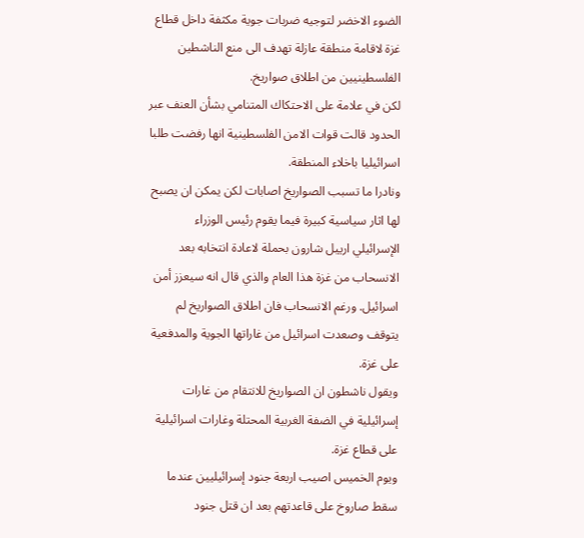الضوء الاخضر لتوجيه ضربات جوية مكثفة داخل قطاع غزة لاقامة منطقة عازلة تهدف الى منع الناشطين الفلسطينيين من اطلاق صواريخ.
لكن في علامة على الاحتكاك المتنامي بشأن العنف عبر الحدود قالت قوات الامن الفلسطينية انها رفضت طلبا اسرائيليا باخلاء المنطقة.
ونادرا ما تسبب الصواريخ اصابات لكن يمكن ان يصبح لها اثار سياسية كبيرة فيما يقوم رئيس الوزراء الإسرائيلي ارييل شارون بحملة لاعادة انتخابه بعد الانسحاب من غزة هذا العام والذي قال انه سيعزز أمن اسرائيل. ورغم الانسحاب فان اطلاق الصواريخ لم يتوقف وصعدت اسرائيل من غاراتها الجوية والمدفعية على غزة.
ويقول ناشطون ان الصواريخ للانتقام من غارات إسرائيلية في الضفة الغربية المحتلة وغارات اسرائيلية على قطاع غزة.
ويوم الخميس اصيب اربعة جنود إسرائيليين عندما سقط صاروخ على قاعدتهم بعد ان قتل جنود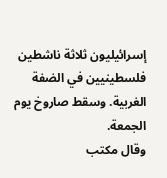إسرائيليون ثلاثة ناشطين فلسطينيين في الضفة الغربية. وسقط صاروخ يوم الجمعة.
وقال مكتب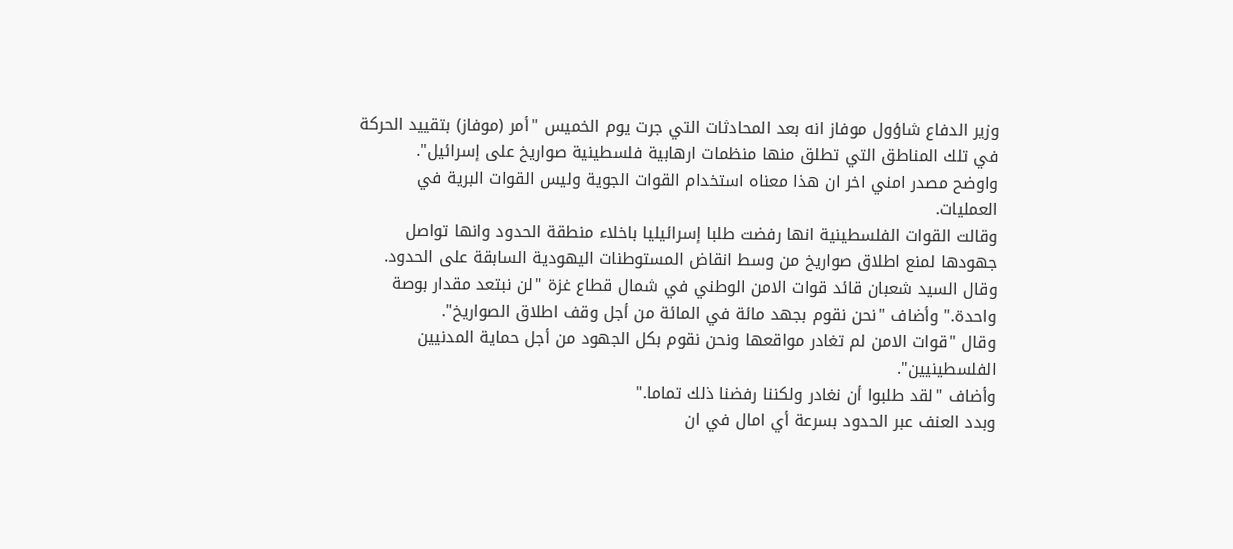وزير الدفاع شاؤول موفاز انه بعد المحادثات التي جرت يوم الخميس "أمر (موفاز) بتقييد الحركة في تلك المناطق التي تطلق منها منظمات ارهابية فلسطينية صواريخ على إسرائيل".
واوضح مصدر امني اخر ان هذا معناه استخدام القوات الجوية وليس القوات البرية في العمليات.
وقالت القوات الفلسطينية انها رفضت طلبا إسرائيليا باخلاء منطقة الحدود وانها تواصل جهودها لمنع اطلاق صواريخ من وسط انقاض المستوطنات اليهودية السابقة على الحدود.
وقال السيد شعبان قائد قوات الامن الوطني في شمال قطاع غزة "لن نبتعد مقدار بوصة واحدة." وأضاف "نحن نقوم بجهد مائة في المائة من أجل وقف اطلاق الصواريخ".
وقال "قوات الامن لم تغادر مواقعها ونحن نقوم بكل الجهود من أجل حماية المدنيين الفلسطينيين".
وأضاف "لقد طلبوا أن نغادر ولكننا رفضنا ذلك تماما."
وبدد العنف عبر الحدود بسرعة أي امال في ان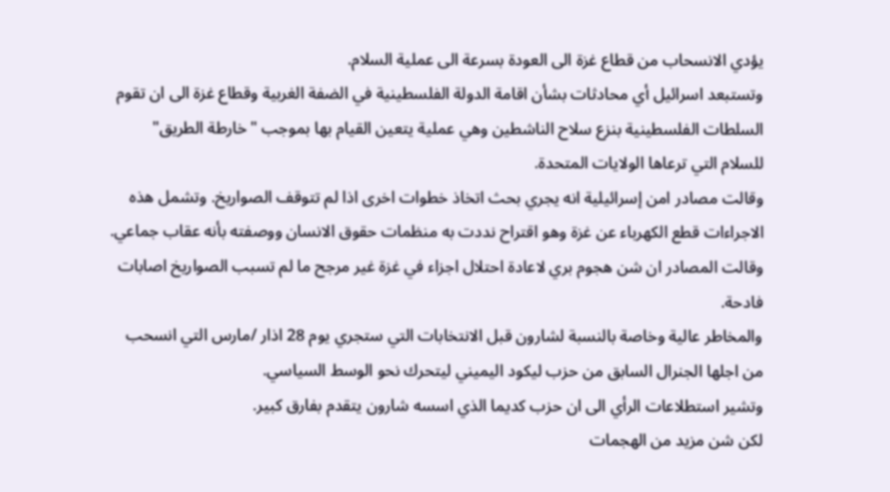يؤدي الانسحاب من قطاع غزة الى العودة بسرعة الى عملية السلام.
وتستبعد اسرائيل أي محادثات بشأن اقامة الدولة الفلسطينية في الضفة الغربية وقطاع غزة الى ان تقوم السلطات الفلسطينية بنزع سلاح الناشطين وهي عملية يتعين القيام بها بموجب "خارطة الطريق" للسلام التي ترعاها الولايات المتحدة.
وقالت مصادر امن إسرائيلية انه يجري بحث اتخاذ خطوات اخرى اذا لم تتوقف الصواريخ. وتشمل هذه الاجراءات قطع الكهرباء عن غزة وهو اقتراح نددت به منظمات حقوق الانسان ووصفته بأنه عقاب جماعي.
وقالت المصادر ان شن هجوم بري لاعادة احتلال اجزاء في غزة غير مرجح ما لم تسبب الصواريخ اصابات فادحة.
والمخاطر عالية وخاصة بالنسبة لشارون قبل الانتخابات التي ستجري يوم 28 اذار /مارس التي انسحب من اجلها الجنرال السابق من حزب ليكود اليميني ليتحرك نحو الوسط السياسي.
وتشير استطلاعات الرأي الى ان حزب كديما الذي اسسه شارون يتقدم بفارق كبير.
لكن شن مزيد من الهجمات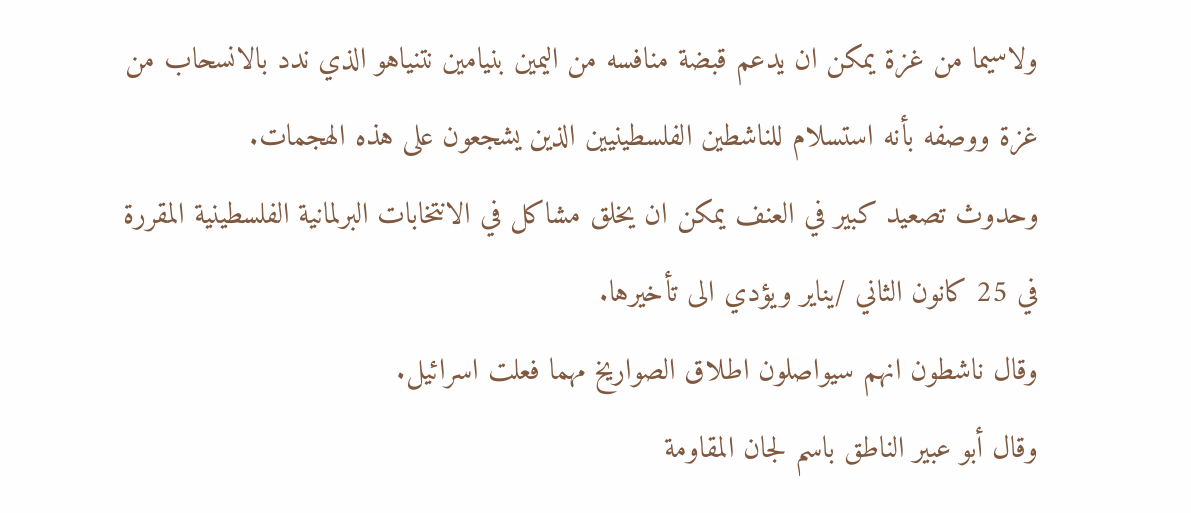ولاسيما من غزة يمكن ان يدعم قبضة منافسه من اليمين بنيامين نتنياهو الذي ندد بالانسحاب من غزة ووصفه بأنه استسلام للناشطين الفلسطينيين الذين يشجعون على هذه الهجمات.
وحدوث تصعيد كبير في العنف يمكن ان يخلق مشاكل في الانتخابات البرلمانية الفلسطينية المقررة في 25 كانون الثاني /يناير ويؤدي الى تأخيرها.
وقال ناشطون انهم سيواصلون اطلاق الصواريخ مهما فعلت اسرائيل.
وقال أبو عبير الناطق باسم لجان المقاومة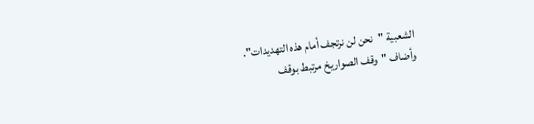الشعبية "نحن لن نرتجف أمام هذه التهديدات".
وأضاف "وقف الصواريخ مرتبط بوقف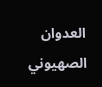العدوان الصهيوني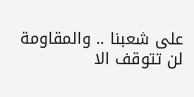على شعبنا .. والمقاومة لن تتوقف الا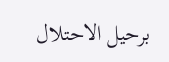برحيل الاحتلال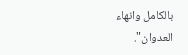بالكامل وانهاء العدوان".